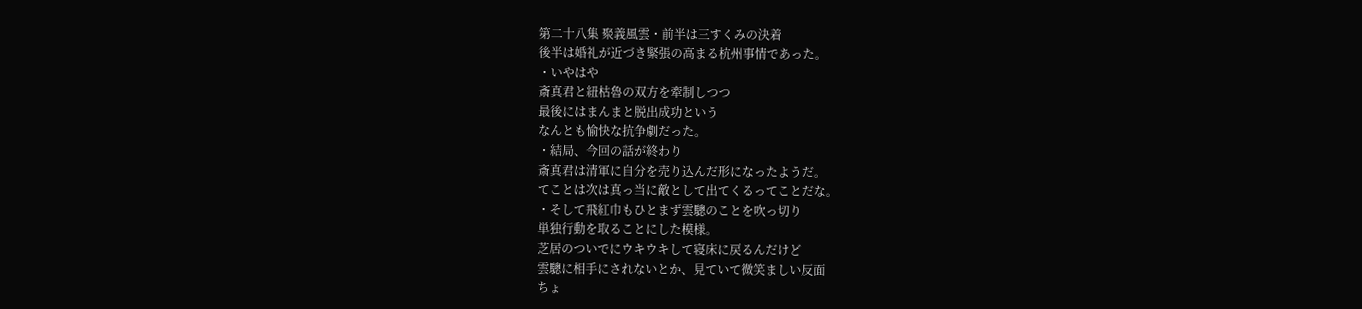第二十八集 聚義風雲・前半は三すくみの決着
後半は婚礼が近づき緊張の高まる杭州事情であった。
・いやはや
斎真君と紐枯魯の双方を牽制しつつ
最後にはまんまと脱出成功という
なんとも愉快な抗争劇だった。
・結局、今回の話が終わり
斎真君は清軍に自分を売り込んだ形になったようだ。
てことは次は真っ当に敵として出てくるってことだな。
・そして飛紅巾もひとまず雲驄のことを吹っ切り
単独行動を取ることにした模様。
芝居のついでにウキウキして寝床に戻るんだけど
雲驄に相手にされないとか、見ていて微笑ましい反面
ちょ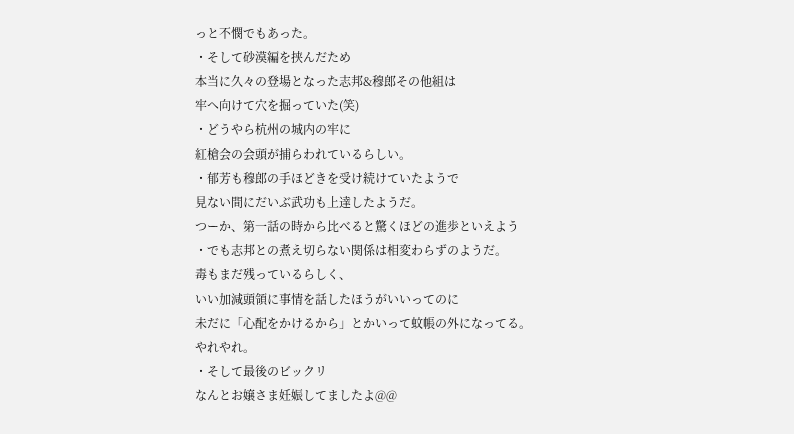っと不憫でもあった。
・そして砂漠編を挟んだため
本当に久々の登場となった志邦&穆郎その他組は
牢へ向けて穴を掘っていた(笑)
・どうやら杭州の城内の牢に
紅槍会の会頭が捕らわれているらしい。
・郁芳も穆郎の手ほどきを受け続けていたようで
見ない間にだいぶ武功も上達したようだ。
つーか、第一話の時から比べると驚くほどの進歩といえよう
・でも志邦との煮え切らない関係は相変わらずのようだ。
毒もまだ残っているらしく、
いい加減頭領に事情を話したほうがいいってのに
未だに「心配をかけるから」とかいって蚊帳の外になってる。
やれやれ。
・そして最後のビックリ
なんとお嬢さま妊娠してましたよ@@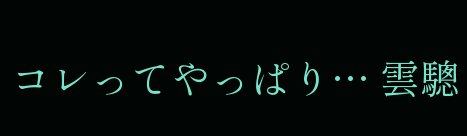コレってやっぱり… 雲驄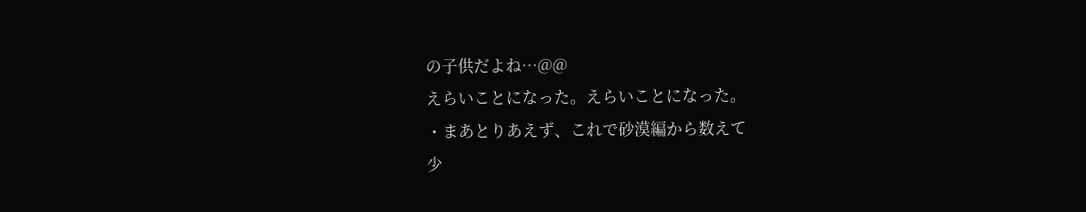の子供だよね…@@
えらいことになった。えらいことになった。
・まあとりあえず、これで砂漠編から数えて
少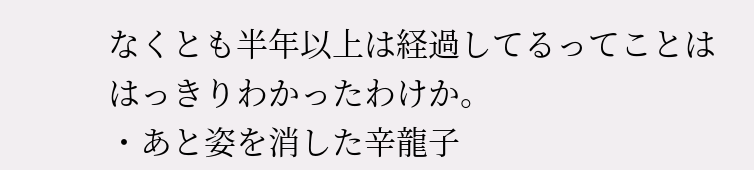なくとも半年以上は経過してるってことは
はっきりわかったわけか。
・あと姿を消した辛龍子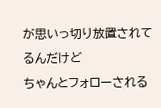が思いっ切り放置されてるんだけど
ちゃんとフォローされる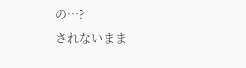の…?
されないまま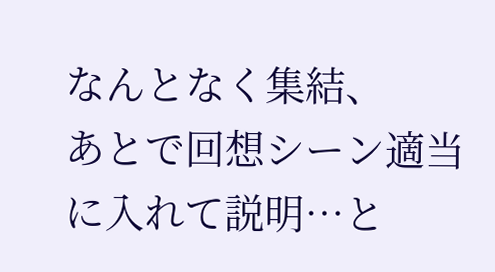なんとなく集結、
あとで回想シーン適当に入れて説明…と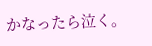かなったら泣く。